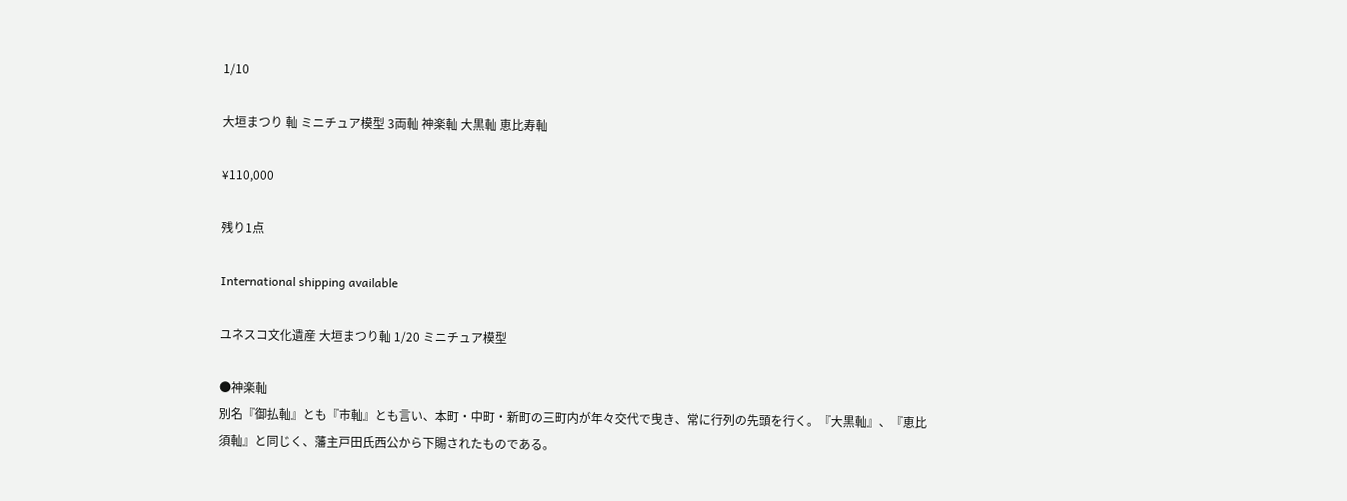1/10

大垣まつり 軕 ミニチュア模型 3両軕 神楽軕 大黒軕 恵比寿軕

¥110,000

残り1点

International shipping available

ユネスコ文化遺産 大垣まつり軕 1/20 ミニチュア模型

●神楽軕
別名『御払軕』とも『市軕』とも言い、本町・中町・新町の三町内が年々交代で曳き、常に行列の先頭を行く。『大黒軕』、『恵比須軕』と同じく、藩主戸田氏西公から下賜されたものである。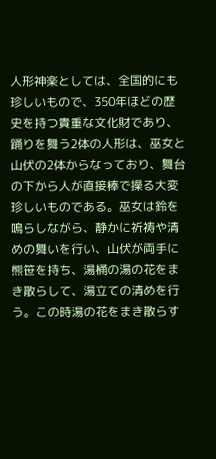人形神楽としては、全国的にも珍しいもので、350年ほどの歴史を持つ貴重な文化財であり、踊りを舞う2体の人形は、巫女と山伏の2体からなっており、舞台の下から人が直接棒で操る大変珍しいものである。巫女は鈴を鳴らしながら、静かに祈祷や清めの舞いを行い、山伏が両手に熊笹を持ち、湯桶の湯の花をまき散らして、湯立ての清めを行う。この時湯の花をまき散らす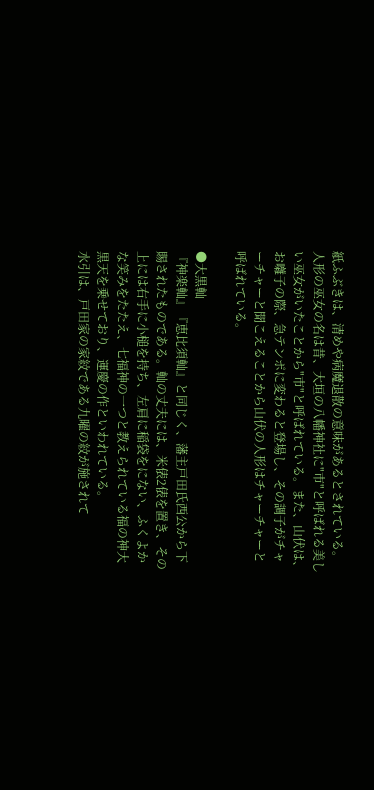紙ふぶきは、清めや病魔退散の意味があるとされている。
人形の巫女の名は昔、大垣の八幡神社に"市"と呼ばれる美しい巫女がいたことから"市"と呼ばれている。また、山伏は、お囃子の際、急テンポに変わると登場し、その調子がチャーチャーと聞こえることから山伏の人形はチャーチャーと呼ばれている。

●大黒軕
『神楽軕』『恵比須軕』と同じく、藩主戸田氏西公から下賜されたものである。軕の丈夫には、米俵2俵を置き、その上には右手に小槌を持ち、左肩に稲袋をにない、ふくよかな笑みをたたえ、七福神の一つと教えられている福の神大黒天を乗せており、運慶の作といわれている。
水引は、戸田家の家紋である九曜の紋が施されて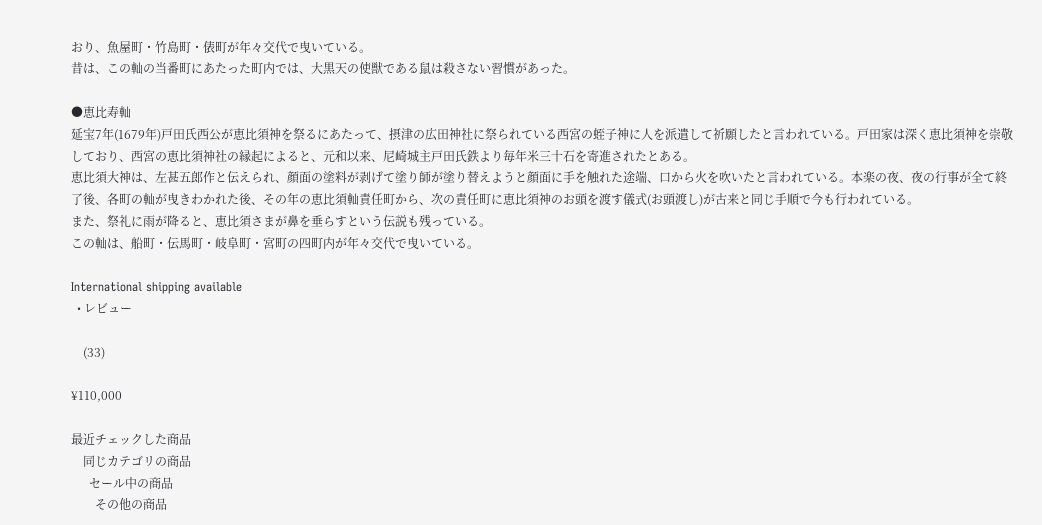おり、魚屋町・竹島町・俵町が年々交代で曳いている。
昔は、この軕の当番町にあたった町内では、大黒天の使獣である鼠は殺さない習慣があった。

●恵比寿軕
延宝7年(1679年)戸田氏西公が恵比須神を祭るにあたって、摂津の広田神社に祭られている西宮の蛭子神に人を派遣して祈願したと言われている。戸田家は深く恵比須神を崇敬しており、西宮の恵比須神社の縁起によると、元和以来、尼崎城主戸田氏鉄より毎年米三十石を寄進されたとある。
恵比須大神は、左甚五郎作と伝えられ、顔面の塗料が剥げて塗り師が塗り替えようと顔面に手を触れた途端、口から火を吹いたと言われている。本楽の夜、夜の行事が全て終了後、各町の軕が曳きわかれた後、その年の恵比須軕責任町から、次の責任町に恵比須神のお頭を渡す儀式(お頭渡し)が古来と同じ手順で今も行われている。
また、祭礼に雨が降ると、恵比須さまが鼻を垂らすという伝説も残っている。
この軕は、船町・伝馬町・岐阜町・宮町の四町内が年々交代で曳いている。

International shipping available
  • レビュー

    (33)

¥110,000

最近チェックした商品
    同じカテゴリの商品
      セール中の商品
        その他の商品